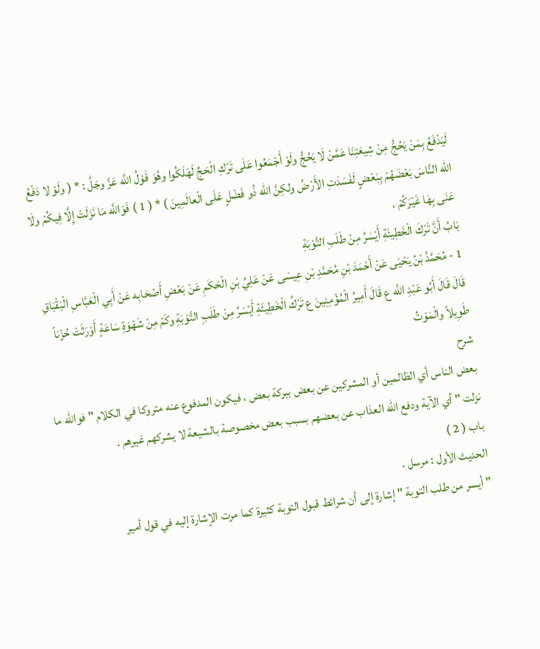لَيَدْفَعُ بِمَنْ يَحُجُّ مِنْ شِيعَتِنَا عَمَّنْ لَا يَحُجُّ ولَوْ أَجْمَعُوا عَلَى تَرْكِ الْحَجِّ لَهَلَكُوا وهُوَ قَوْلُ اللَّه عَزَّ وجَلَّ : * ( ولَوْ لا دَفْعُ الله النَّاسَ بَعْضَهُمْ بِبَعْضٍ لَفَسَدَتِ الأَرْضُ ولكِنَّ الله ذُو فَضْلٍ عَلَى الْعالَمِينَ ) * ( 1 ) فَوَاللَّه مَا نَزَلَتْ إِلَّا فِيكُمْ ولَا عَنَى بِهَا غَيْرَكُمْ .
بَابُ أَنَّ تَرْكَ الْخَطِيئَةِ أَيْسَرُ مِنْ طَلَبِ التَّوْبَةِ
1 - مُحَمَّدُ بْنُ يَحْيَى عَنْ أَحْمَدَ بْنِ مُحَمَّدِ بْنِ عِيسَى عَنْ عَلِيِّ بْنِ الْحَكَمِ عَنْ بَعْضِ أَصْحَابِه عَنْ أَبِي الْعَبَّاسِ الْبَقْبَاقِ قَالَ قَالَ أَبُو عَبْدِ اللَّه ع قَالَ أَمِيرُ الْمُؤْمِنِينَ ع تَرْكُ الْخَطِيئَةِ أَيْسَرُ مِنْ طَلَبِ التَّوْبَةِ وكَمْ مِنْ شَهْوَةِ سَاعَةٍ أَوْرَثَتْ حُزْناً طَوِيلاً والْمَوْتُ
شرح
بعض الناس أي الظالمين أو المشركين عن بعض ببركة بعض ، فيكون المدفوع عنه متروكا في الكلام " فوالله ما نزلت " أي الآية ودفع الله العذاب عن بعضهم بسبب بعض مخصوصة بالشيعة لا يشركهم غيرهم .
باب ( 2 )
الحديث الأول : مرسل .
" أيسر من طلب التوبة " إشارة إلى أن شرائط قبول التوبة كثيرة كما مرت الإشارة إليه في قول أمير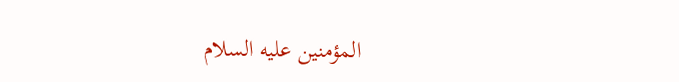المؤمنين عليه السلام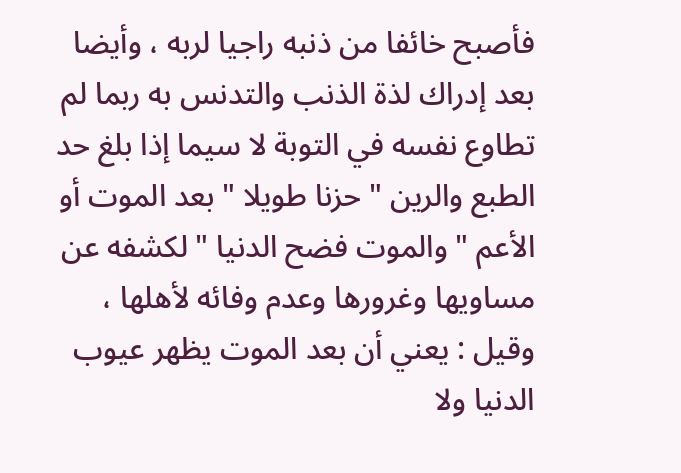فأصبح خائفا من ذنبه راجيا لربه ، وأيضا بعد إدراك لذة الذنب والتدنس به ربما لم تطاوع نفسه في التوبة لا سيما إذا بلغ حد الطبع والرين " حزنا طويلا " بعد الموت أو الأعم " والموت فضح الدنيا " لكشفه عن مساويها وغرورها وعدم وفائه لأهلها ، وقيل : يعني أن بعد الموت يظهر عيوب الدنيا ولا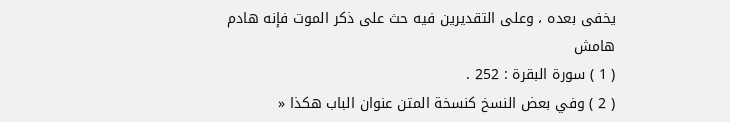يخفى بعده ، وعلى التقديرين فيه حث على ذكر الموت فإنه هادم
هامش
( 1 ) سورة البقرة : 252 .
( 2 ) وفي بعض النسخ كنسخة المتن عنوان الباب هكذا «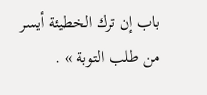باب إن ترك الخطيئة أيسر من طلب التوبة » .